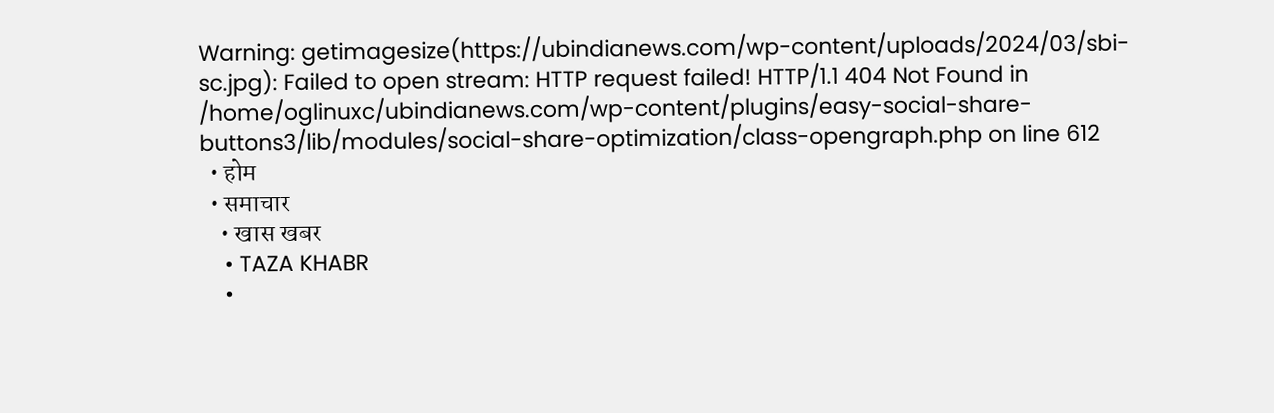Warning: getimagesize(https://ubindianews.com/wp-content/uploads/2024/03/sbi-sc.jpg): Failed to open stream: HTTP request failed! HTTP/1.1 404 Not Found in /home/oglinuxc/ubindianews.com/wp-content/plugins/easy-social-share-buttons3/lib/modules/social-share-optimization/class-opengraph.php on line 612
  • होम
  • समाचार
    • खास खबर
    • TAZA KHABR
    •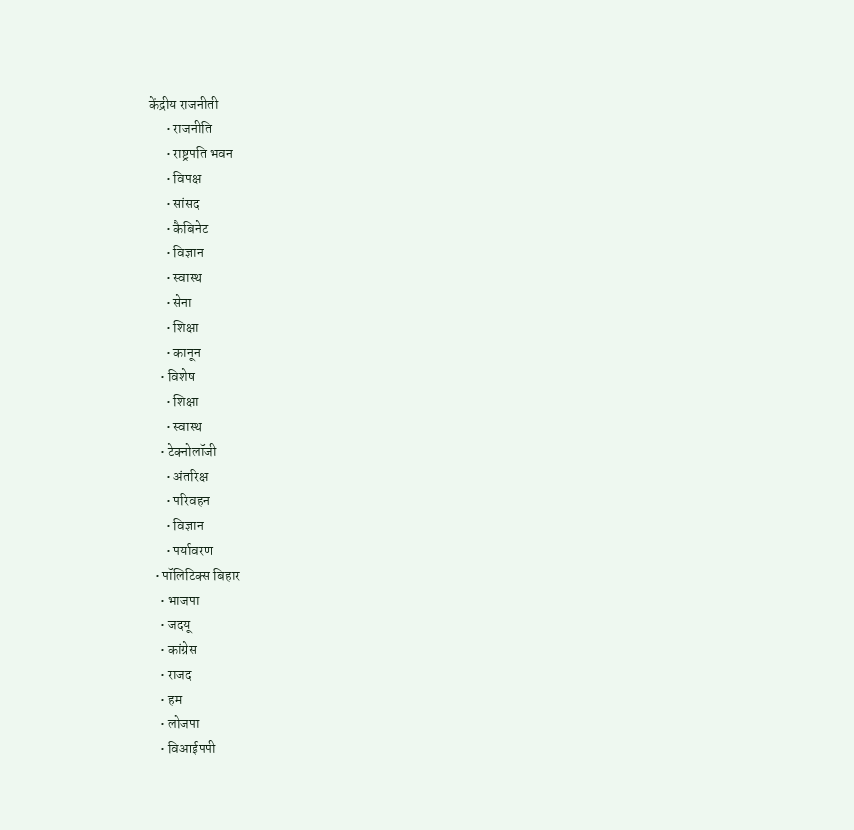केंद्रीय राजनीती
      • राजनीति
      • राष्ट्रपति भवन
      • विपक्ष
      • सांसद
      • कैबिनेट
      • विज्ञान
      • स्वास्थ
      • सेना
      • शिक्षा
      • कानून
    • विशेष
      • शिक्षा
      • स्वास्थ
    • टेक्नोलॉजी
      • अंतरिक्ष
      • परिवहन
      • विज्ञान
      • पर्यावरण
  • पॉलिटिक्स बिहार
    • भाजपा
    • जदयू
    • कांग्रेस
    • राजद
    • हम
    • लोजपा
    • विआईपपी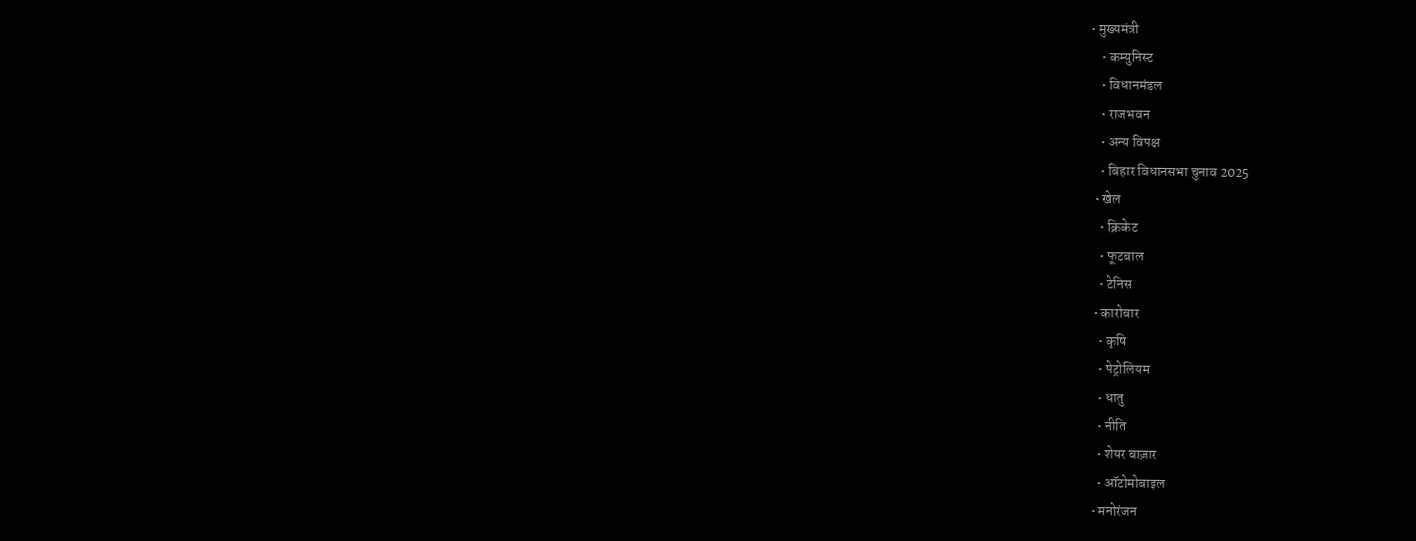• मुख्यमंत्री
    • कम्युनिस्ट
    • विधानमंडल
    • राजभवन
    • अन्य विपक्ष
    • बिहार विधानसभा चुनाव 2025
  • खेल
    • क्रिकेट
    • फूटबाल
    • टेनिस
  • कारोबार
    • कृषि
    • पेट्रोलियम
    • धातु
    • नीति
    • शेयर बाज़ार
    • ऑटोमोबाइल
  • मनोरंजन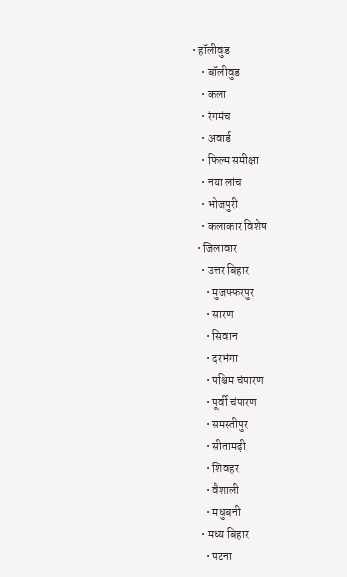• हॉलीवुड
    • बॉलीवुड
    • कला
    • रंगमंच
    • अवार्ड
    • फिल्म समीक्षा
    • नया लांच
    • भोजपुरी
    • कलाकार विशेष
  • जिलावार
    • उत्तर बिहार
      • मुजफ्फरपुर
      • सारण
      • सिवान
      • दरभंगा
      • पश्चिम चंपारण
      • पूर्वी चंपारण
      • समस्तीपुर
      • सीतामढ़ी
      • शिवहर
      • वैशाली
      • मधुबनी
    • मध्य बिहार
      • पटना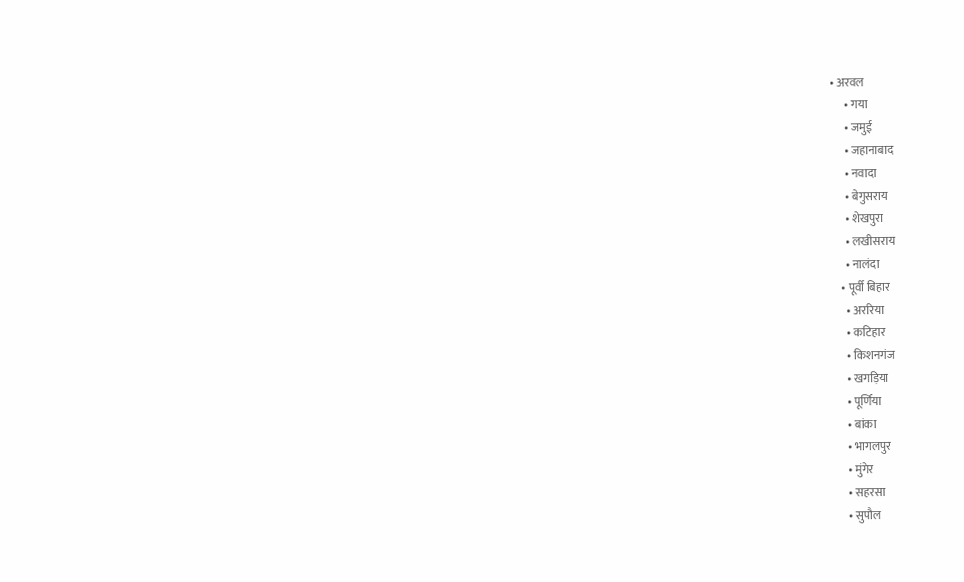• अरवल
      • गया
      • जमुई
      • जहानाबाद
      • नवादा
      • बेगुसराय
      • शेखपुरा
      • लखीसराय
      • नालंदा
    • पूर्वी बिहार
      • अररिया
      • कटिहार
      • किशनगंज
      • खगड़िया
      • पूर्णिया
      • बांका
      • भागलपुर
      • मुंगेर
      • सहरसा
      • सुपौल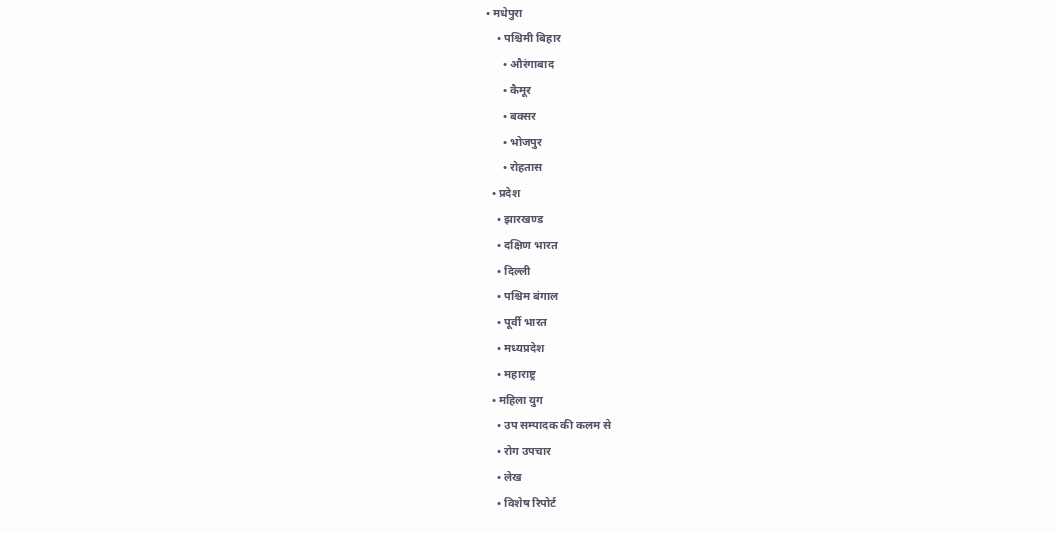• मधेपुरा
    • पश्चिमी बिहार
      • औरंगाबाद
      • कैमूर
      • बक्सर
      • भोजपुर
      • रोहतास
  • प्रदेश
    • झारखण्ड
    • दक्षिण भारत
    • दिल्ली
    • पश्चिम बंगाल
    • पूर्वी भारत
    • मध्यप्रदेश
    • महाराष्ट्र
  • महिला युग
    • उप सम्पादक की कलम से
    • रोग उपचार
    • लेख
    • विशेष रिपोर्ट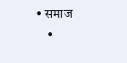• समाज
    •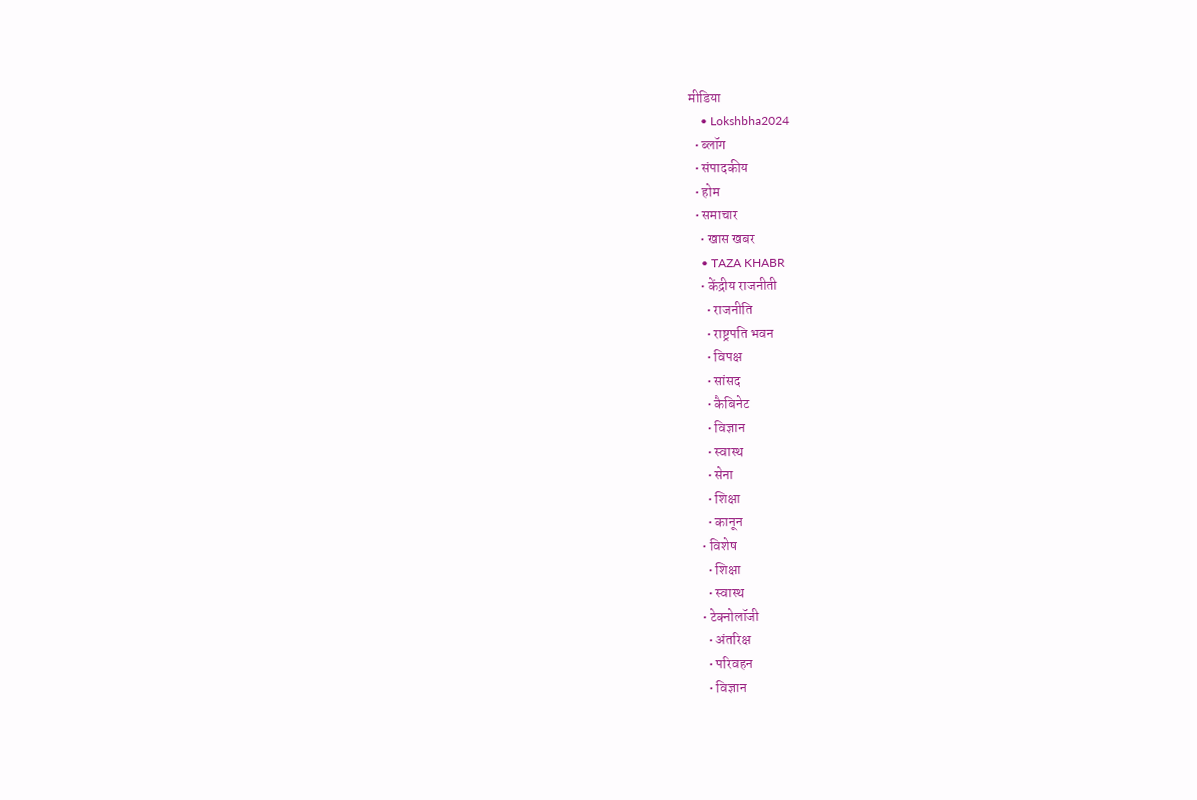मीडिया
    • Lokshbha2024
  • ब्लॉग
  • संपादकीय
  • होम
  • समाचार
    • खास खबर
    • TAZA KHABR
    • केंद्रीय राजनीती
      • राजनीति
      • राष्ट्रपति भवन
      • विपक्ष
      • सांसद
      • कैबिनेट
      • विज्ञान
      • स्वास्थ
      • सेना
      • शिक्षा
      • कानून
    • विशेष
      • शिक्षा
      • स्वास्थ
    • टेक्नोलॉजी
      • अंतरिक्ष
      • परिवहन
      • विज्ञान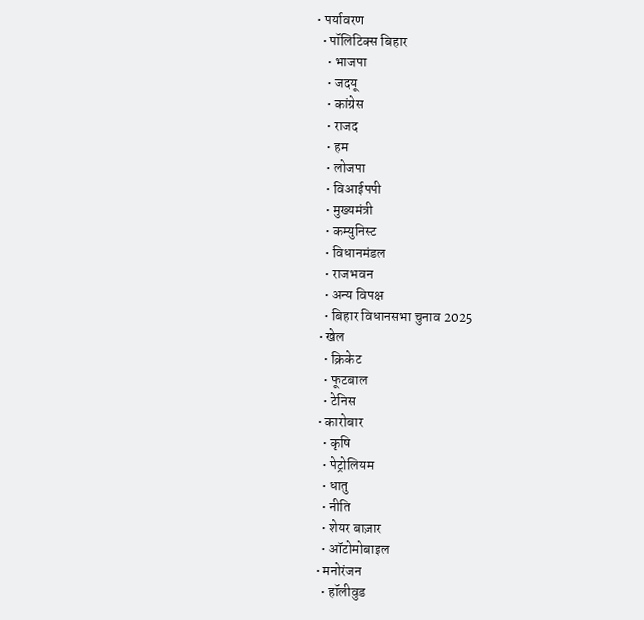• पर्यावरण
  • पॉलिटिक्स बिहार
    • भाजपा
    • जदयू
    • कांग्रेस
    • राजद
    • हम
    • लोजपा
    • विआईपपी
    • मुख्यमंत्री
    • कम्युनिस्ट
    • विधानमंडल
    • राजभवन
    • अन्य विपक्ष
    • बिहार विधानसभा चुनाव 2025
  • खेल
    • क्रिकेट
    • फूटबाल
    • टेनिस
  • कारोबार
    • कृषि
    • पेट्रोलियम
    • धातु
    • नीति
    • शेयर बाज़ार
    • ऑटोमोबाइल
  • मनोरंजन
    • हॉलीवुड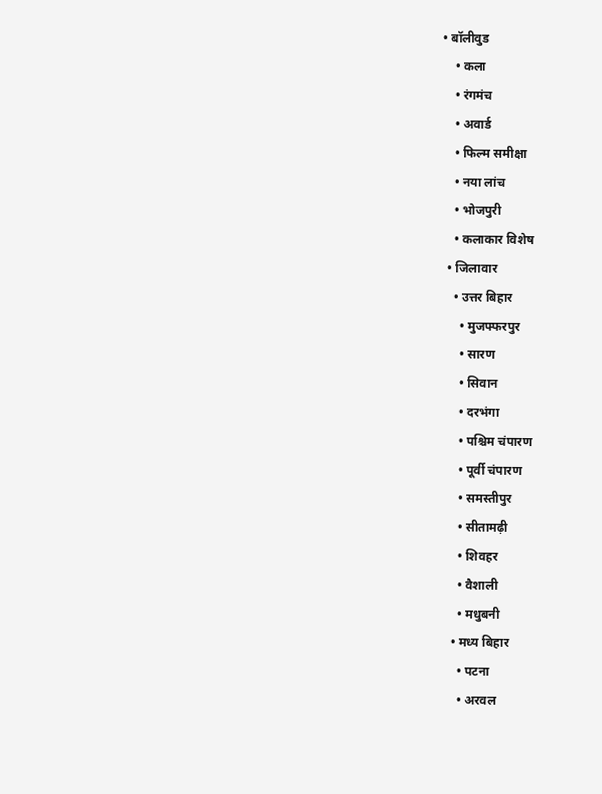• बॉलीवुड
    • कला
    • रंगमंच
    • अवार्ड
    • फिल्म समीक्षा
    • नया लांच
    • भोजपुरी
    • कलाकार विशेष
  • जिलावार
    • उत्तर बिहार
      • मुजफ्फरपुर
      • सारण
      • सिवान
      • दरभंगा
      • पश्चिम चंपारण
      • पूर्वी चंपारण
      • समस्तीपुर
      • सीतामढ़ी
      • शिवहर
      • वैशाली
      • मधुबनी
    • मध्य बिहार
      • पटना
      • अरवल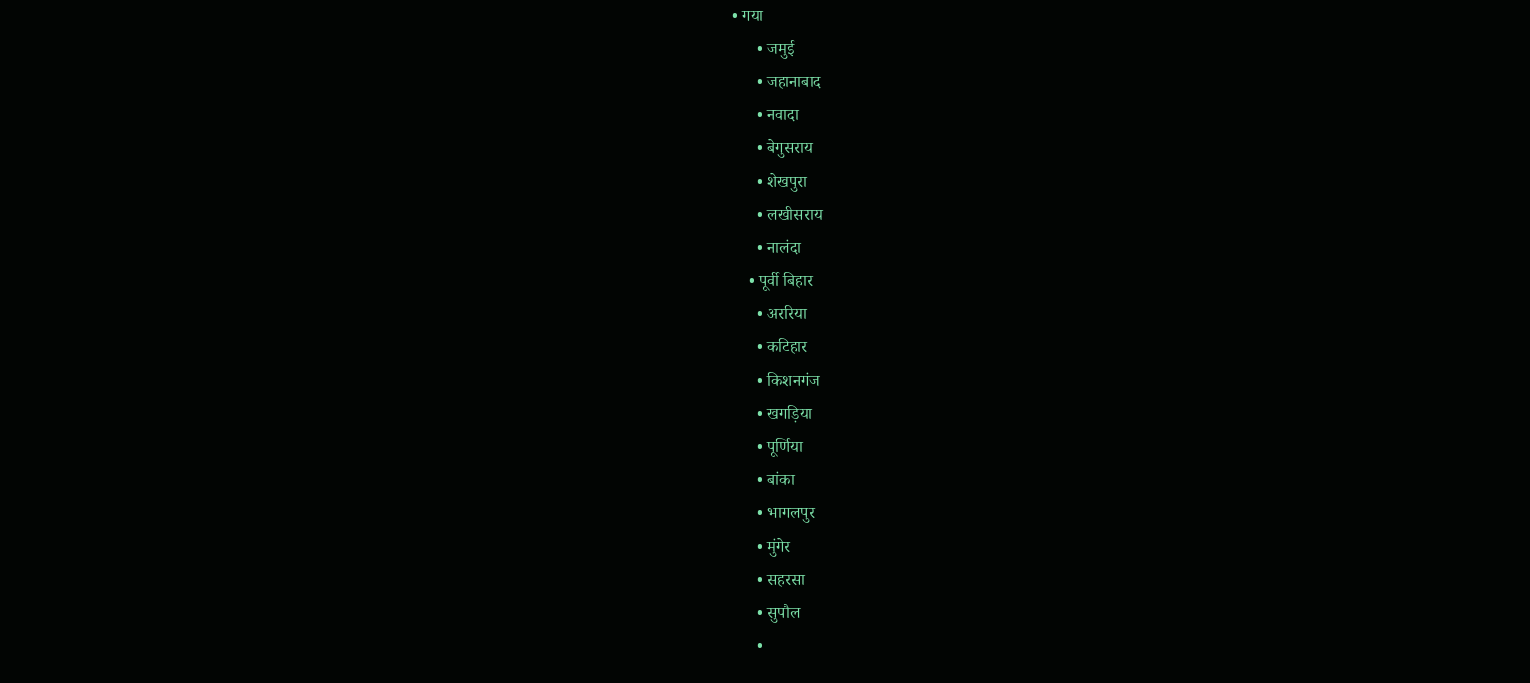• गया
      • जमुई
      • जहानाबाद
      • नवादा
      • बेगुसराय
      • शेखपुरा
      • लखीसराय
      • नालंदा
    • पूर्वी बिहार
      • अररिया
      • कटिहार
      • किशनगंज
      • खगड़िया
      • पूर्णिया
      • बांका
      • भागलपुर
      • मुंगेर
      • सहरसा
      • सुपौल
      •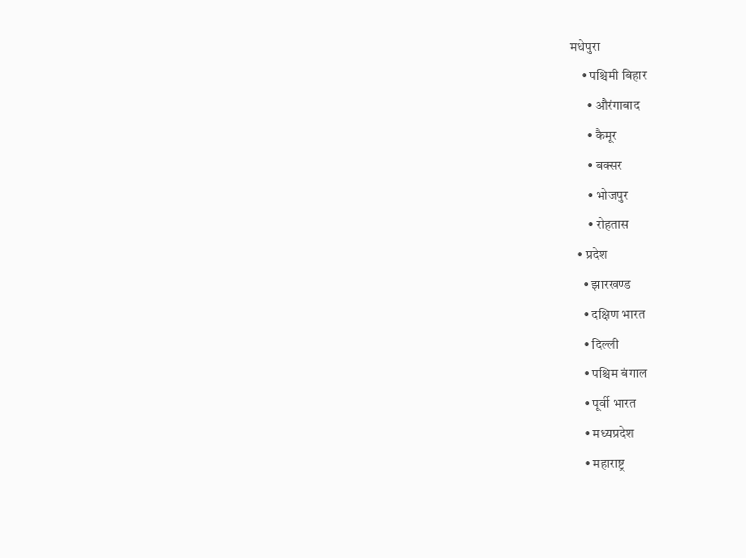मधेपुरा
    • पश्चिमी बिहार
      • औरंगाबाद
      • कैमूर
      • बक्सर
      • भोजपुर
      • रोहतास
  • प्रदेश
    • झारखण्ड
    • दक्षिण भारत
    • दिल्ली
    • पश्चिम बंगाल
    • पूर्वी भारत
    • मध्यप्रदेश
    • महाराष्ट्र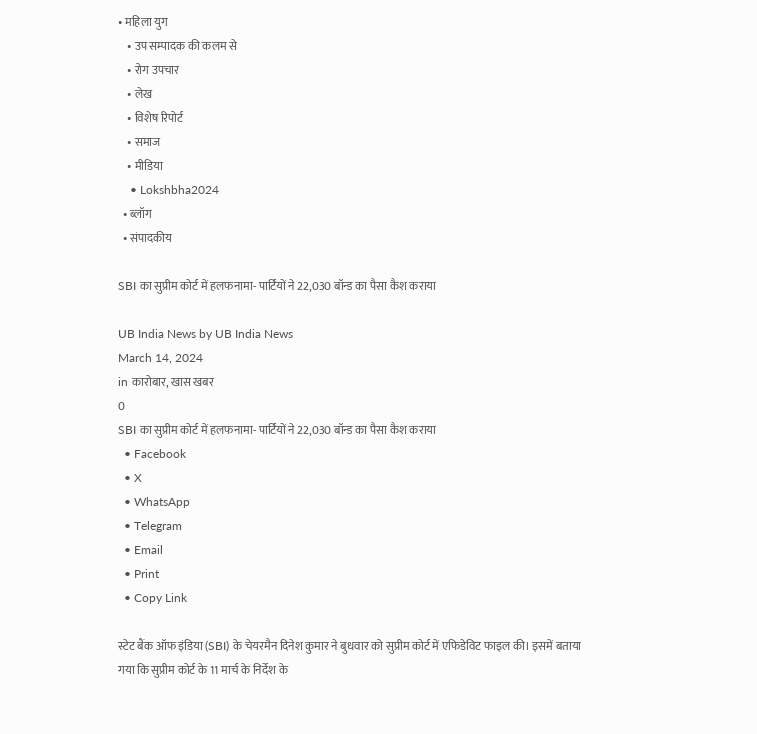• महिला युग
    • उप सम्पादक की कलम से
    • रोग उपचार
    • लेख
    • विशेष रिपोर्ट
    • समाज
    • मीडिया
    • Lokshbha2024
  • ब्लॉग
  • संपादकीय

SBI का सुप्रीम कोर्ट में हलफनामा- पार्टियों ने 22,030 बॉन्ड का पैसा कैश कराया

UB India News by UB India News
March 14, 2024
in कारोबार, खास खबर
0
SBI का सुप्रीम कोर्ट में हलफनामा- पार्टियों ने 22,030 बॉन्ड का पैसा कैश कराया
  • Facebook
  • X
  • WhatsApp
  • Telegram
  • Email
  • Print
  • Copy Link

स्टेट बैंक ऑफ इंडिया (SBI) के चेयरमैन दिनेश कुमार ने बुधवार को सुप्रीम कोर्ट में एफिडेविट फाइल की। इसमें बताया गया कि सुप्रीम कोर्ट के 11 मार्च के निर्देश के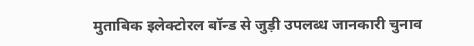मुताबिक इलेक्टोरल बॉन्ड से जुड़ी उपलब्ध जानकारी चुनाव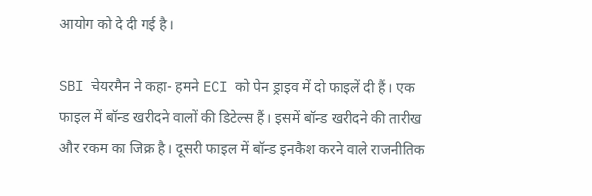आयोग को दे दी गई है।

SBI चेयरमैन ने कहा- हमने ECI को पेन ड्राइव में दो फाइलें दी हैं। एक फाइल में बॉन्ड खरीदने वालों की डिटेल्स हैं। इसमें बॉन्ड खरीदने की तारीख और रकम का जिक्र है। दूसरी फाइल में बॉन्ड इनकैश करने वाले राजनीतिक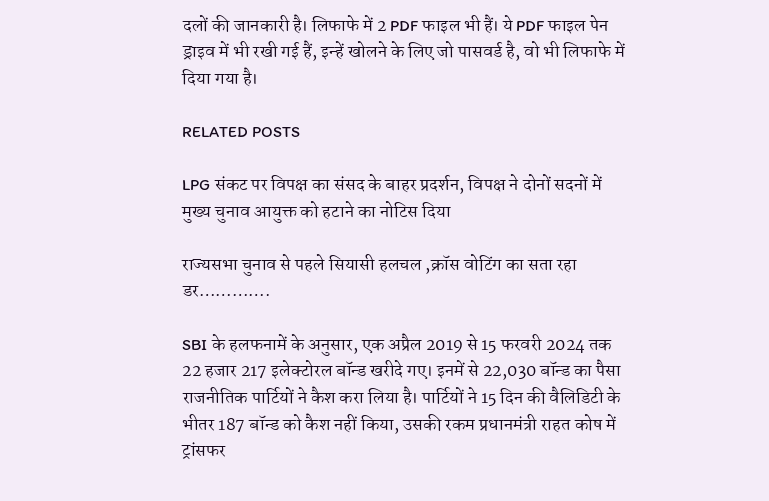दलों की जानकारी है। लिफाफे में 2 PDF फाइल भी हैं। ये PDF फाइल पेन ड्राइव में भी रखी गई हैं, इन्हें खोलने के लिए जो पासवर्ड है, वो भी लिफाफे में दिया गया है।

RELATED POSTS

LPG संकट पर विपक्ष का संसद के बाहर प्रदर्शन, विपक्ष ने दोनों सदनों में मुख्य चुनाव आयुक्त को हटाने का नोटिस दिया

राज्यसभा चुनाव से पहले सियासी हलचल ,क्रॉस वोटिंग का सता रहा डर………….

SBI के हलफनामें के अनुसार, एक अप्रैल 2019 से 15 फरवरी 2024 तक 22 हजार 217 इलेक्टोरल बॉन्ड खरीदे गए। इनमें से 22,030 बॉन्ड का पैसा राजनीतिक पार्टियों ने कैश करा लिया है। पार्टियों ने 15 दिन की वैलिडिटी के भीतर 187 बॉन्ड को कैश नहीं किया, उसकी रकम प्रधानमंत्री राहत कोष में ट्रांसफर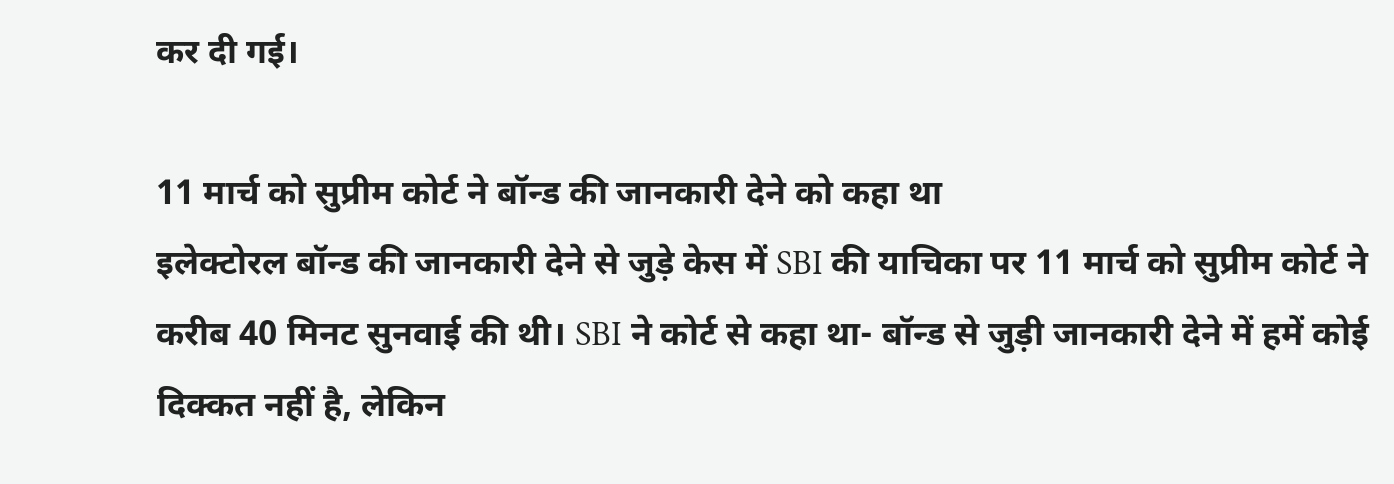कर दी गई।

11 मार्च को सुप्रीम कोर्ट ने बॉन्ड की जानकारी देने को कहा था
इलेक्टोरल बॉन्ड की जानकारी देने से जुड़े केस में SBI की याचिका पर 11 मार्च को सुप्रीम कोर्ट ने करीब 40 मिनट सुनवाई की थी। SBI ने कोर्ट से कहा था- बॉन्ड से जुड़ी जानकारी देने में हमें कोई दिक्कत नहीं है, लेकिन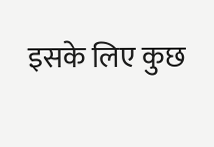इसके लिए कुछ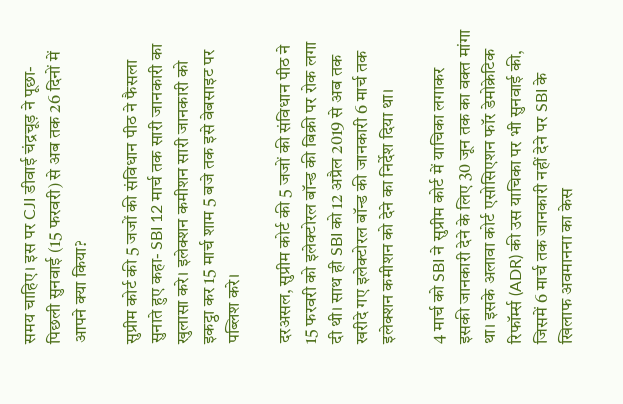समय चाहिए। इस पर CJI डीवाई चंद्रचूड़ ने पूछा- पिछली सुनवाई (15 फरवरी) से अब तक 26 दिनों में आपने क्या किया?

सुप्रीम कोर्ट की 5 जजों की संविधान पीठ ने फैसला सुनाते हुए कहा- SBI 12 मार्च तक सारी जानकारी का खुलासा करे। इलेक्शन कमीशन सारी जानकारी को इकट्ठा कर 15 मार्च शाम 5 बजे तक इसे वेबसाइट पर पब्लिश करे।

दरअसल, सुप्रीम कोर्ट की 5 जजों की संविधान पीठ ने 15 फरवरी को इलेक्टोरल बॉन्ड की बिक्री पर रोक लगा दी थी। साथ ही SBI को 12 अप्रैल 2019 से अब तक खरीदे गए इलेक्टोरल बॉन्ड की जानकारी 6 मार्च तक इलेक्शन कमीशन को देने का निर्देश दिया था।

4 मार्च को SBI ने सुप्रीम कोर्ट में याचिका लगाकर इसकी जानकारी देने के लिए 30 जून तक का वक्त मांगा था। इसके अलावा कोर्ट एसोसिएशन फॉर डेमोक्रेटिक रिफॉर्म्स (ADR) की उस याचिका पर भी सुनवाई की, जिसमें 6 मार्च तक जानकारी नहीं देने पर SBI के खिलाफ अवमानना का केस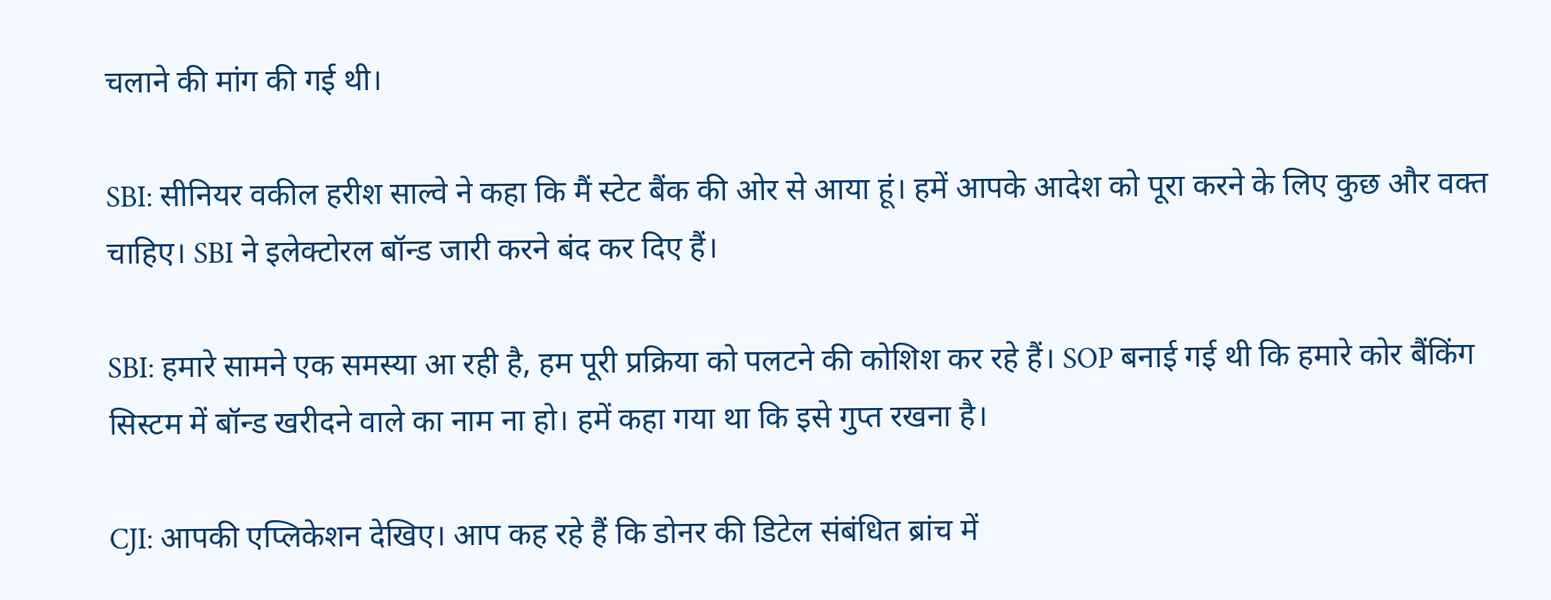चलाने की मांग की गई थी।

SBI: सीनियर वकील हरीश साल्वे ने कहा कि मैं स्टेट बैंक की ओर से आया हूं। हमें आपके आदेश को पूरा करने के लिए कुछ और वक्त चाहिए। SBI ने इलेक्टोरल बॉन्ड जारी करने बंद कर दिए हैं।

SBI: हमारे सामने एक समस्या आ रही है, हम पूरी प्रक्रिया को पलटने की कोशिश कर रहे हैं। SOP बनाई गई थी कि हमारे कोर बैंकिंग सिस्टम में बॉन्ड खरीदने वाले का नाम ना हो। हमें कहा गया था कि इसे गुप्त रखना है।

CJI: आपकी एप्लिकेशन देखिए। आप कह रहे हैं कि डोनर की डिटेल संबंधित ब्रांच में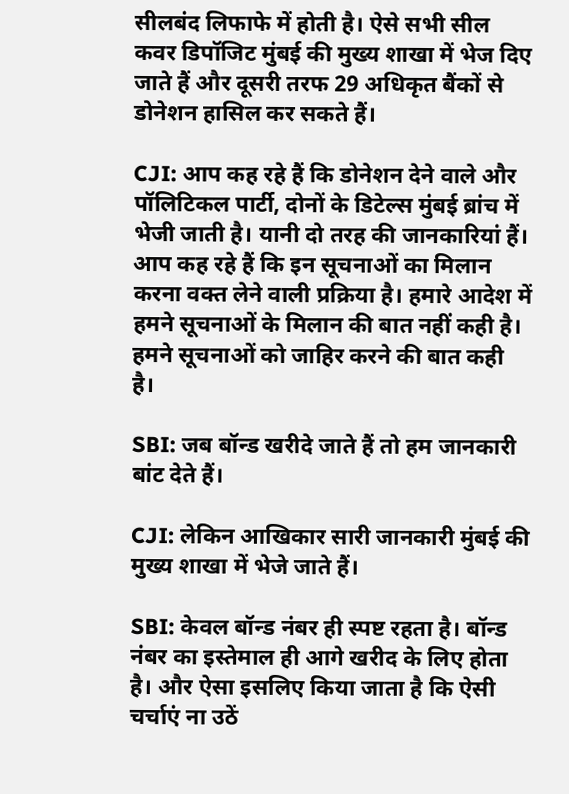सीलबंद लिफाफे में होती है। ऐसे सभी सील कवर डिपॉजिट मुंबई की मुख्य शाखा में भेज दिए जाते हैं और दूसरी तरफ 29 अधिकृत बैंकों से डोनेशन हासिल कर सकते हैं।

CJI: आप कह रहे हैं कि डोनेशन देने वाले और पॉलिटिकल पार्टी, दोनों के डिटेल्स मुंबई ब्रांच में भेजी जाती है। यानी दो तरह की जानकारियां हैं। आप कह रहे हैं कि इन सूचनाओं का मिलान करना वक्त लेने वाली प्रक्रिया है। हमारे आदेश में हमने सूचनाओं के मिलान की बात नहीं कही है। हमने सूचनाओं को जाहिर करने की बात कही है।

SBI: जब बॉन्ड खरीदे जाते हैं तो हम जानकारी बांट देते हैं।

CJI: लेकिन आखिकार सारी जानकारी मुंबई की मुख्य शाखा में भेजे जाते हैं।

SBI: केवल बॉन्ड नंबर ही स्पष्ट रहता है। बॉन्ड नंबर का इस्तेमाल ही आगे खरीद के लिए होता है। और ऐसा इसलिए किया जाता है कि ऐसी चर्चाएं ना उठें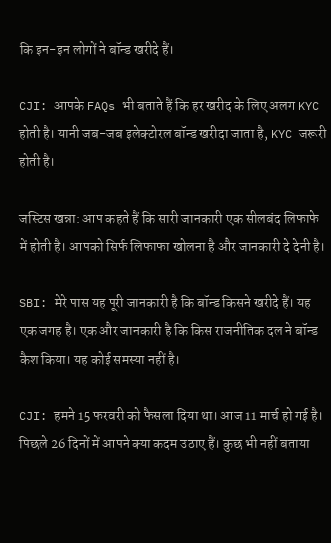कि इन-इन लोगों ने बॉन्ड खरीदे हैं।

CJI: आपके FAQs भी बताते हैं कि हर खरीद के लिए अलग KYC होती है। यानी जब-जब इलेक्टोरल बॉन्ड खरीदा जाता है, KYC जरूरी होती है।

जस्टिस खन्ना: आप कहते हैं कि सारी जानकारी एक सीलबंद लिफाफे में होती है। आपको सिर्फ लिफाफा खोलना है और जानकारी दे देनी है।

SBI: मेरे पास यह पूरी जानकारी है कि बॉन्ड किसने खरीदे हैं। यह एक जगह है। एक और जानकारी है कि किस राजनीतिक दल ने बॉन्ड कैश किया। यह कोई समस्या नहीं है।

CJI: हमने 15 फरवरी को फैसला दिया था। आज 11 मार्च हो गई है। पिछले 26 दिनों में आपने क्या कदम उठाए हैं। कुछ भी नहीं बताया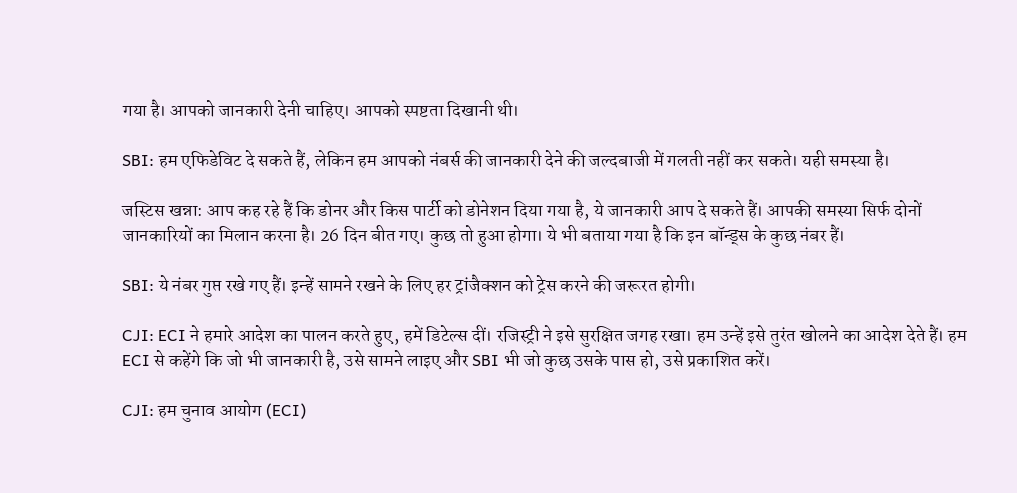गया है। आपको जानकारी देनी चाहिए। आपको स्पष्टता दिखानी थी।

SBI: हम एफिडेविट दे सकते हैं, लेकिन हम आपको नंबर्स की जानकारी देने की जल्दबाजी में गलती नहीं कर सकते। यही समस्या है।

जस्टिस खन्ना: आप कह रहे हैं कि डोनर और किस पार्टी को डोनेशन दिया गया है, ये जानकारी आप दे सकते हैं। आपकी समस्या सिर्फ दोनों जानकारियों का मिलान करना है। 26 दिन बीत गए। कुछ तो हुआ होगा। ये भी बताया गया है कि इन बॉन्ड्स के कुछ नंबर हैं।

SBI: ये नंबर गुप्त रखे गए हैं। इन्हें सामने रखने के लिए हर ट्रांजैक्शन को ट्रेस करने की जरूरत होगी।

CJI: ECI ने हमारे आदेश का पालन करते हुए, हमें डिटेल्स दीं। रजिस्ट्री ने इसे सुरक्षित जगह रखा। हम उन्हें इसे तुरंत खोलने का आदेश देते हैं। हम ECI से कहेंगे कि जो भी जानकारी है, उसे सामने लाइए और SBI भी जो कुछ उसके पास हो, उसे प्रकाशित करें।

CJI: हम चुनाव आयोग (ECI)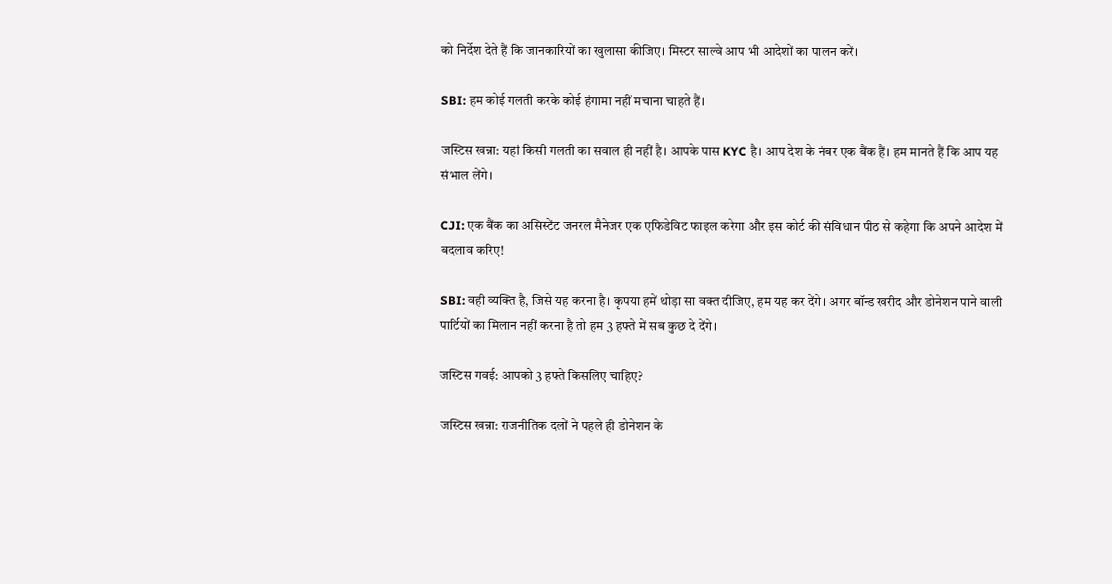को निर्देश देते हैं कि जानकारियों का खुलासा कीजिए। मिस्टर साल्वे आप भी आदेशों का पालन करें।

SBI: हम कोई गलती करके कोई हंगामा नहीं मचाना चाहते हैं।

जस्टिस खन्ना: यहां किसी गलती का सवाल ही नहीं है। आपके पास KYC है। आप देश के नंबर एक बैंक हैं। हम मानते हैं कि आप यह संभाल लेंगे।

CJI: एक बैंक का असिस्टेंट जनरल मैनेजर एक एफिडेविट फाइल करेगा और इस कोर्ट की संविधान पीठ से कहेगा कि अपने आदेश में बदलाव करिए!

SBI: वही व्यक्ति है, जिसे यह करना है। कृपया हमें थोड़ा सा वक्त दीजिए, हम यह कर देंगे। अगर बॉन्ड खरीद और डोनेशन पाने वाली पार्टियों का मिलान नहीं करना है तो हम 3 हफ्ते में सब कुछ दे देंगे।

जस्टिस गवई: आपको 3 हफ्ते किसलिए चाहिए?

जस्टिस खन्ना: राजनीतिक दलों ने पहले ही डोनेशन के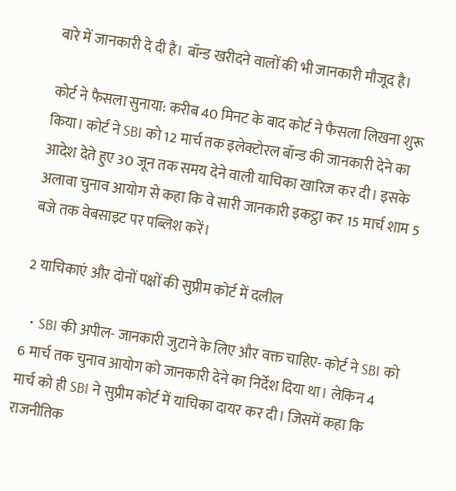बारे में जानकारी दे दी है। बॉन्ड खरीदने वालों की भी जानकारी मौजूद है।

कोर्ट ने फैसला सुनाया: करीब 40 मिनट के बाद कोर्ट ने फैसला लिखना शुरू किया। कोर्ट ने SBI को 12 मार्च तक इलेक्टोरल बॉन्ड की जानकारी देने का आदेश देते हुए 30 जून तक समय देने वाली याचिका खारिज कर दी। इसके अलावा चुनाव आयोग से कहा कि वे सारी जानकारी इकट्ठा कर 15 मार्च शाम 5 बजे तक वेबसाइट पर पब्लिश करें।

2 याचिकाएं और दोनों पक्षों की सुप्रीम कोर्ट में दलील

  • SBI की अपील- जानकारी जुटाने के लिए और वक्त चाहिए- कोर्ट ने SBI को 6 मार्च तक चुनाव आयोग को जानकारी देने का निर्देश दिया था। लेकिन 4 मार्च को ही SBI ने सुप्रीम कोर्ट में याचिका दायर कर दी। जिसमें कहा कि राजनीतिक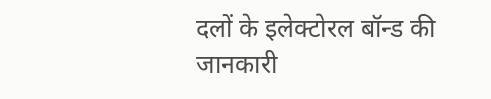दलों के इलेक्टोरल बॉन्ड की जानकारी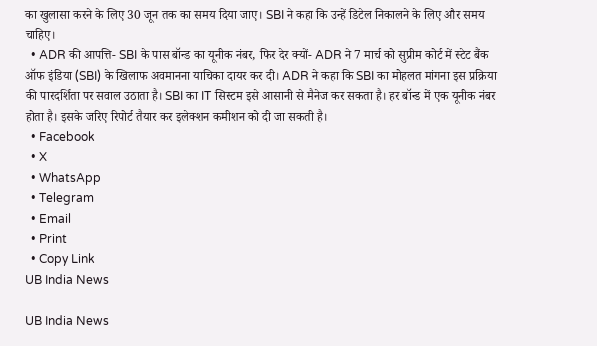का खुलासा करने के लिए 30 जून तक का समय दिया जाए। SBI ने कहा कि उन्हें डिटेल निकालने के लिए और समय चाहिए।
  • ADR की आपत्ति- SBI के पास बॉन्ड का यूनीक नंबर, फिर देर क्यों- ADR ने 7 मार्च को सुप्रीम कोर्ट में स्टेट बैंक ऑफ इंडिया (SBI) के खिलाफ अवमानना याचिका दायर कर दी। ADR ने कहा कि SBI का मोहलत मांगना इस प्रक्रिया की पारदर्शिता पर सवाल उठाता है। SBI का IT सिस्टम इसे आसानी से मैनेज कर सकता है। हर बॉन्ड में एक यूनीक नंबर होता है। इसके जरिए रिपोर्ट तैयार कर इलेक्शन कमीशन को दी जा सकती है।
  • Facebook
  • X
  • WhatsApp
  • Telegram
  • Email
  • Print
  • Copy Link
UB India News

UB India News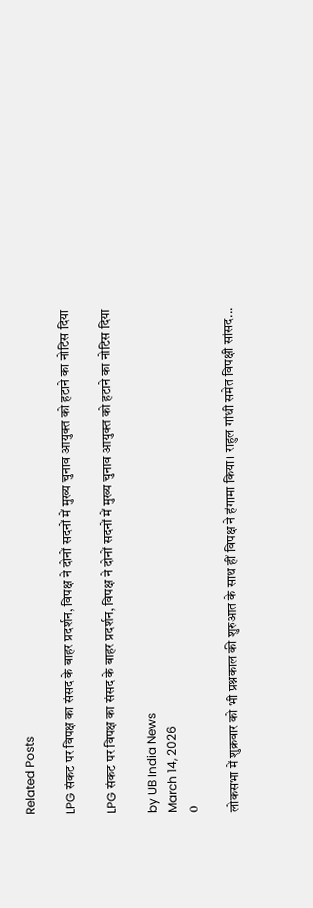Related Posts

LPG संकट पर विपक्ष का संसद के बाहर प्रदर्शन, विपक्ष ने दोनों सदनों में मुख्य चुनाव आयुक्त को हटाने का नोटिस दिया

LPG संकट पर विपक्ष का संसद के बाहर प्रदर्शन, विपक्ष ने दोनों सदनों में मुख्य चुनाव आयुक्त को हटाने का नोटिस दिया

by UB India News
March 14, 2026
0

लोकसभा में शुक्रवार को भी प्रश्नकाल की शुरुआत के साथ हीं विपक्ष ने हंगामा किया। राहुल गांधी समेत विपक्षी सांसद...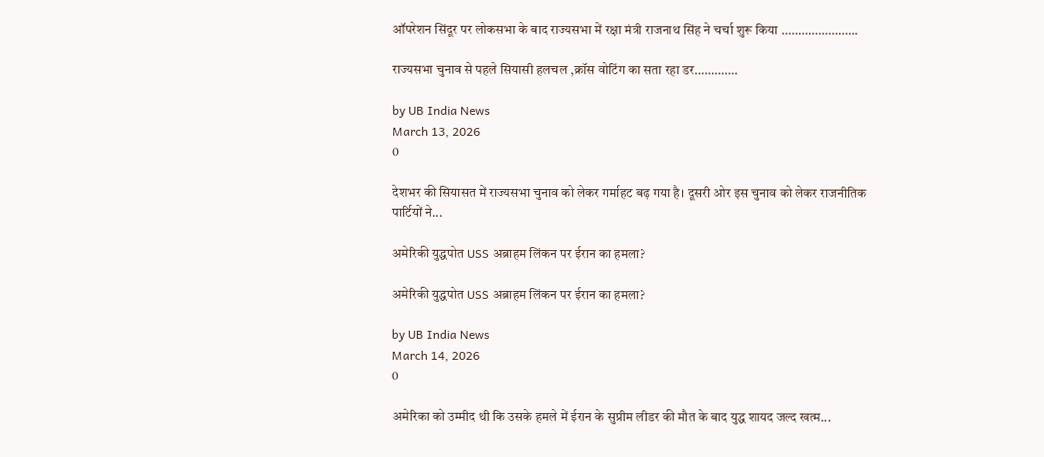ऑपरेशन सिंदूर पर लोकसभा के बाद राज्यसभा में रक्षा मंत्री राजनाथ सिंह ने चर्चा शुरू किया …………………..

राज्यसभा चुनाव से पहले सियासी हलचल ,क्रॉस वोटिंग का सता रहा डर………….

by UB India News
March 13, 2026
0

देशभर की सियासत में राज्यसभा चुनाव को लेकर गर्माहट बढ़ गया है। दूसरी ओर इस चुनाव को लेकर राजनीतिक पार्टियों ने...

अमेरिकी युद्धपोत USS अब्राहम लिंकन पर ईरान का हमला?

अमेरिकी युद्धपोत USS अब्राहम लिंकन पर ईरान का हमला?

by UB India News
March 14, 2026
0

अमेरिका को उम्मीद थी कि उसके हमले में ईरान के सुप्रीम लीडर की मौत के बाद युद्ध शायद जल्द खत्म...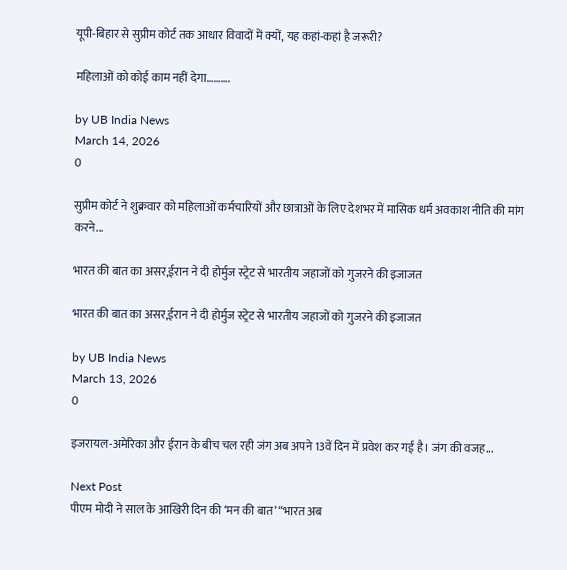यूपी-बिहार से सुप्रीम कोर्ट तक आधार विवादों में क्यों, यह कहां-कहां है जरूरी?

महिलाओं को कोई काम नहीं देगा……….

by UB India News
March 14, 2026
0

सुप्रीम कोर्ट ने शुक्रवार को महिलाओं कर्मचारियों और छात्राओं के लिए देशभर में मासिक धर्म अवकाश नीति की मांग करने...

भारत की बात का असर,ईरान ने दी होर्मुज स्ट्रेट से भारतीय जहाजों को गुजरने की इजाजत

भारत की बात का असर,ईरान ने दी होर्मुज स्ट्रेट से भारतीय जहाजों को गुजरने की इजाजत

by UB India News
March 13, 2026
0

इजरायल-अमेरिका और ईरान के बीच चल रही जंग अब अपने 13वें दिन में प्रवेश कर गई है। जंग की वजह...

Next Post
पीएम मोदी ने साल के आखिरी दिन की ‘मन की बात’ “भारत अब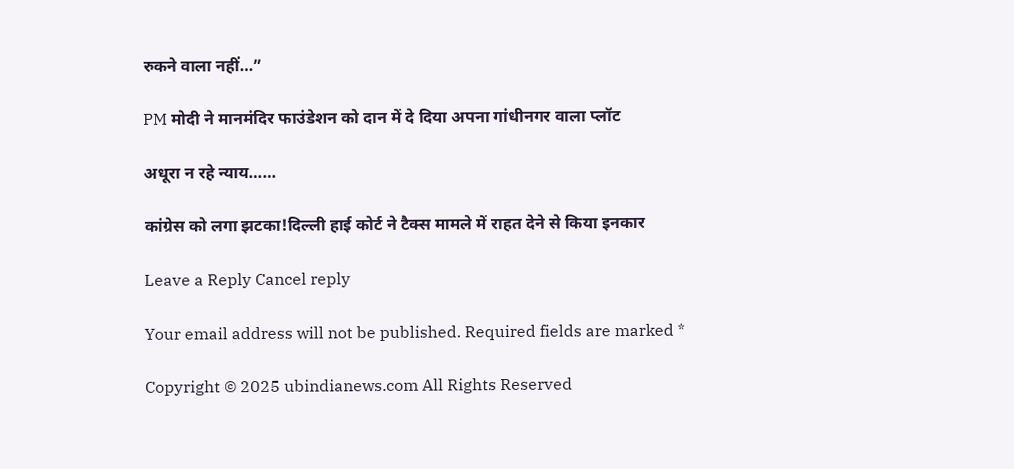रुकने वाला नहीं…”

PM मोदी ने मानमंदिर फाउंडेशन को दान में दे दिया अपना गांधीनगर वाला प्लॉट

अधूरा न रहे न्याय……

कांग्रेस को लगा झटका!दिल्ली हाई कोर्ट ने टैक्स मामले में राहत देने से किया इनकार

Leave a Reply Cancel reply

Your email address will not be published. Required fields are marked *

Copyright © 2025 ubindianews.com All Rights Reserved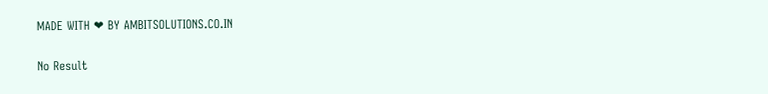MADE WITH ❤ BY AMBITSOLUTIONS.CO.IN

No Result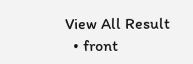View All Result
  • front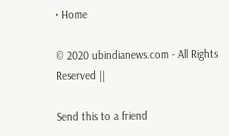• Home

© 2020 ubindianews.com - All Rights Reserved ||

Send this to a friend